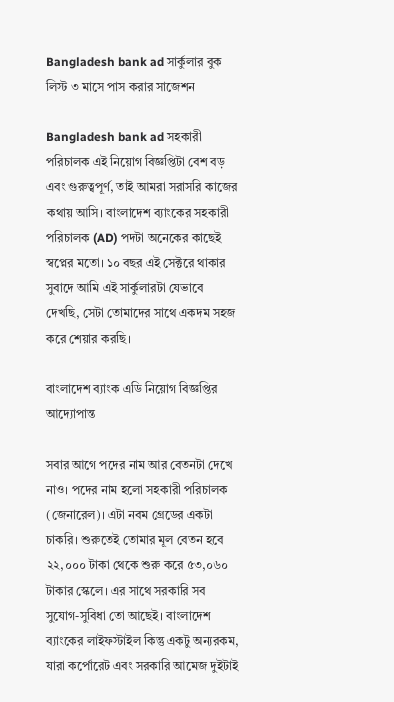Bangladesh bank ad সার্কুলার বুক লিস্ট ৩ মাসে পাস করার সাজেশন

Bangladesh bank ad সহকারী পরিচালক এই নিয়োগ বিজ্ঞপ্তিটা বেশ বড় এবং গুরুত্বপূর্ণ, তাই আমরা সরাসরি কাজের কথায় আসি। বাংলাদেশ ব্যাংকের সহকারী পরিচালক (AD) পদটা অনেকের কাছেই স্বপ্নের মতো। ১০ বছর এই সেক্টরে থাকার সুবাদে আমি এই সার্কুলারটা যেভাবে দেখছি, সেটা তোমাদের সাথে একদম সহজ করে শেয়ার করছি।

বাংলাদেশ ব্যাংক এডি নিয়োগ বিজ্ঞপ্তির আদ্যোপান্ত

সবার আগে পদের নাম আর বেতনটা দেখে নাও। পদের নাম হলো সহকারী পরিচালক (জেনারেল)। এটা নবম গ্রেডের একটা চাকরি। শুরুতেই তোমার মূল বেতন হবে ২২,০০০ টাকা থেকে শুরু করে ৫৩,০৬০ টাকার স্কেলে। এর সাথে সরকারি সব সুযোগ-সুবিধা তো আছেই। বাংলাদেশ ব্যাংকের লাইফস্টাইল কিন্তু একটু অন্যরকম, যারা কর্পোরেট এবং সরকারি আমেজ দুইটাই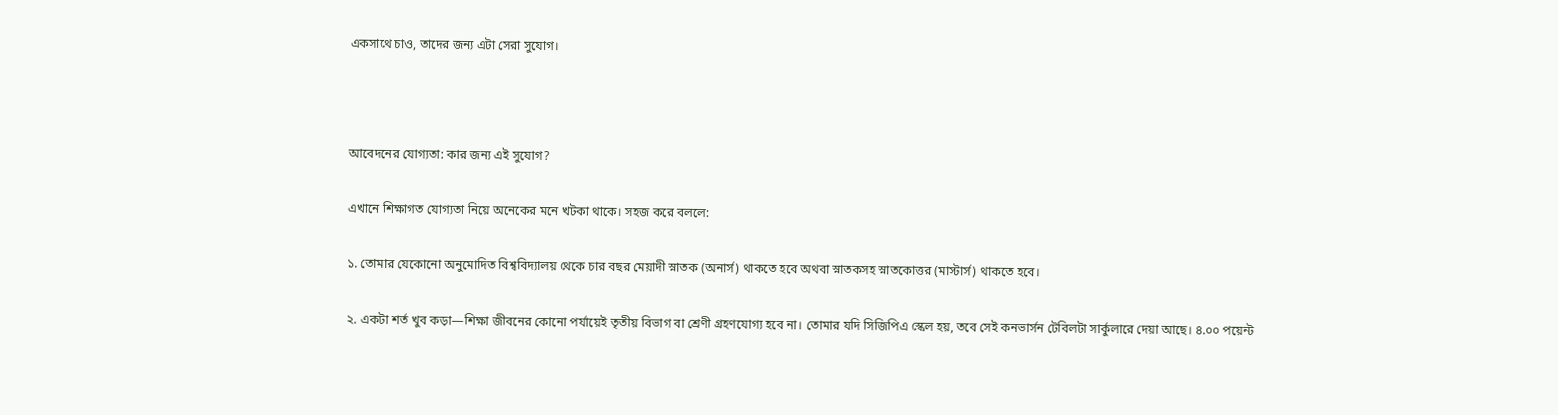একসাথে চাও, তাদের জন্য এটা সেরা সুযোগ।



আবেদনের যোগ্যতা: কার জন্য এই সুযোগ?

এখানে শিক্ষাগত যোগ্যতা নিয়ে অনেকের মনে খটকা থাকে। সহজ করে বললে:

১. তোমার যেকোনো অনুমোদিত বিশ্ববিদ্যালয় থেকে চার বছর মেয়াদী স্নাতক (অনার্স) থাকতে হবে অথবা স্নাতকসহ স্নাতকোত্তর (মাস্টার্স) থাকতে হবে।

২. একটা শর্ত খুব কড়া—শিক্ষা জীবনের কোনো পর্যায়েই তৃতীয় বিভাগ বা শ্রেণী গ্রহণযোগ্য হবে না। তোমার যদি সিজিপিএ স্কেল হয়, তবে সেই কনভার্সন টেবিলটা সার্কুলারে দেয়া আছে। ৪.০০ পয়েন্ট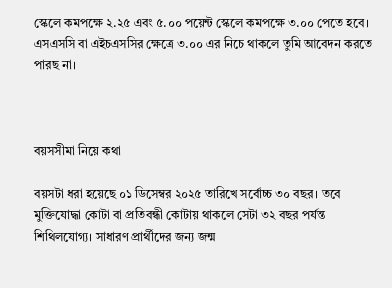স্কেলে কমপক্ষে ২.২৫ এবং ৫.০০ পয়েন্ট স্কেলে কমপক্ষে ৩.০০ পেতে হবে। এসএসসি বা এইচএসসির ক্ষেত্রে ৩.০০ এর নিচে থাকলে তুমি আবেদন করতে পারছ না।



বয়সসীমা নিয়ে কথা

বয়সটা ধরা হয়েছে ০১ ডিসেম্বর ২০২৫ তারিখে সর্বোচ্চ ৩০ বছর। তবে মুক্তিযোদ্ধা কোটা বা প্রতিবন্ধী কোটায় থাকলে সেটা ৩২ বছর পর্যন্ত শিথিলযোগ্য। সাধারণ প্রার্থীদের জন্য জন্ম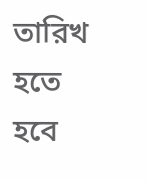তারিখ হতে হবে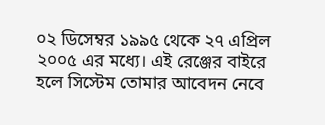০২ ডিসেম্বর ১৯৯৫ থেকে ২৭ এপ্রিল ২০০৫ এর মধ্যে। এই রেঞ্জের বাইরে হলে সিস্টেম তোমার আবেদন নেবে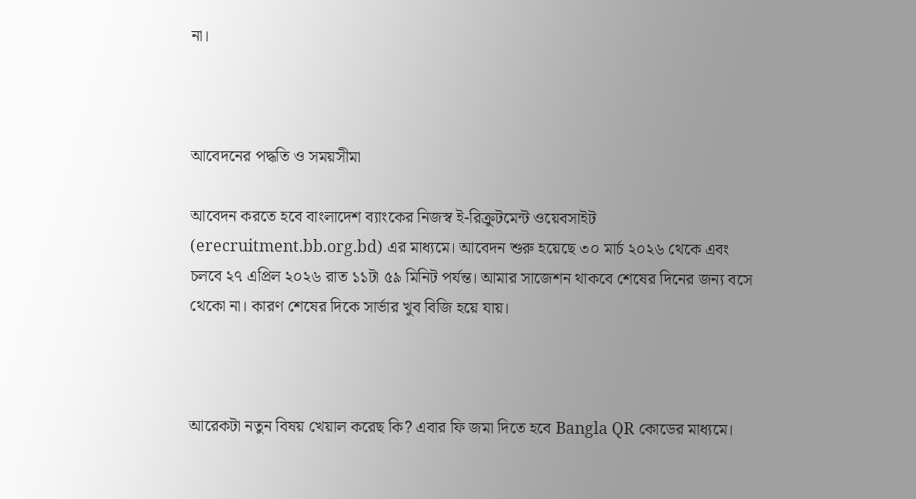না।



আবেদনের পদ্ধতি ও সময়সীমা

আবেদন করতে হবে বাংলাদেশ ব্যাংকের নিজস্ব ই-রিক্রুটমেন্ট ওয়েবসাইট (erecruitment.bb.org.bd) এর মাধ্যমে। আবেদন শুরু হয়েছে ৩০ মার্চ ২০২৬ থেকে এবং চলবে ২৭ এপ্রিল ২০২৬ রাত ১১টা ৫৯ মিনিট পর্যন্ত। আমার সাজেশন থাকবে শেষের দিনের জন্য বসে থেকো না। কারণ শেষের দিকে সার্ভার খুব বিজি হয়ে যায়।



আরেকটা নতুন বিষয় খেয়াল করেছ কি? এবার ফি জমা দিতে হবে Bangla QR কোডের মাধ্যমে।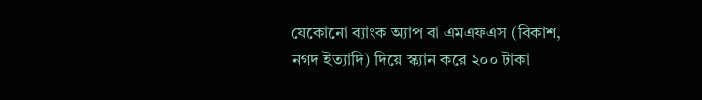যেকোনো ব্যাংক অ্যাপ বা এমএফএস (বিকাশ, নগদ ইত্যাদি) দিয়ে স্ক্যান করে ২০০ টাকা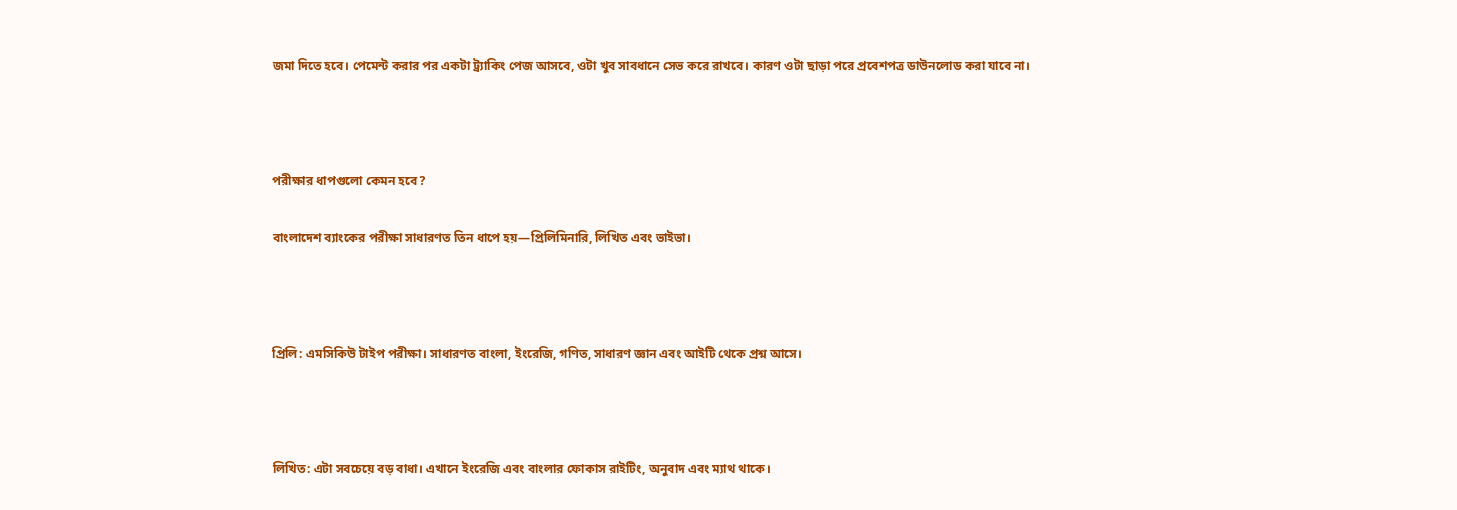জমা দিতে হবে। পেমেন্ট করার পর একটা ট্র্যাকিং পেজ আসবে, ওটা খুব সাবধানে সেভ করে রাখবে। কারণ ওটা ছাড়া পরে প্রবেশপত্র ডাউনলোড করা যাবে না।



পরীক্ষার ধাপগুলো কেমন হবে?

বাংলাদেশ ব্যাংকের পরীক্ষা সাধারণত তিন ধাপে হয়—প্রিলিমিনারি, লিখিত এবং ভাইভা।



প্রিলি: এমসিকিউ টাইপ পরীক্ষা। সাধারণত বাংলা, ইংরেজি, গণিত, সাধারণ জ্ঞান এবং আইটি থেকে প্রশ্ন আসে।



লিখিত: এটা সবচেয়ে বড় বাধা। এখানে ইংরেজি এবং বাংলার ফোকাস রাইটিং, অনুবাদ এবং ম্যাথ থাকে।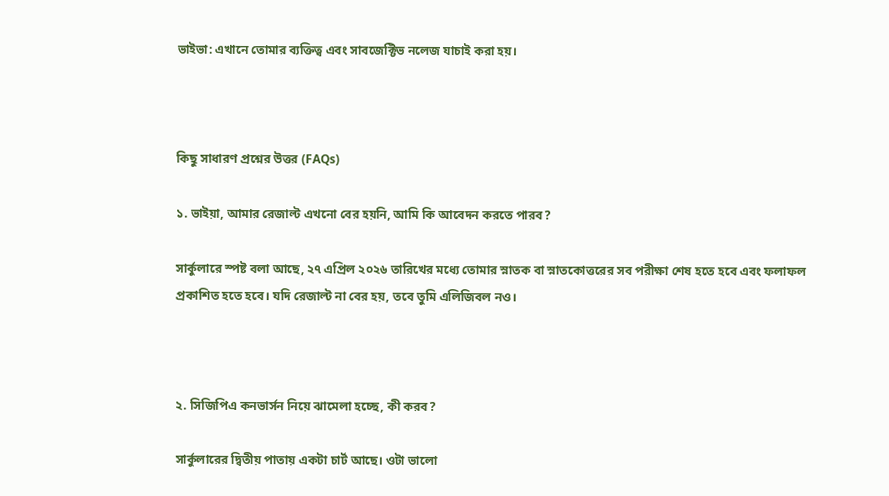ভাইভা: এখানে তোমার ব্যক্তিত্ব এবং সাবজেক্টিভ নলেজ যাচাই করা হয়।



কিছু সাধারণ প্রশ্নের উত্তর (FAQs)

১. ভাইয়া, আমার রেজাল্ট এখনো বের হয়নি, আমি কি আবেদন করতে পারব?

সার্কুলারে স্পষ্ট বলা আছে, ২৭ এপ্রিল ২০২৬ তারিখের মধ্যে তোমার স্নাতক বা স্নাতকোত্তরের সব পরীক্ষা শেষ হতে হবে এবং ফলাফল প্রকাশিত হতে হবে। যদি রেজাল্ট না বের হয়, তবে তুমি এলিজিবল নও।



২. সিজিপিএ কনভার্সন নিয়ে ঝামেলা হচ্ছে, কী করব?

সার্কুলারের দ্বিতীয় পাতায় একটা চার্ট আছে। ওটা ভালো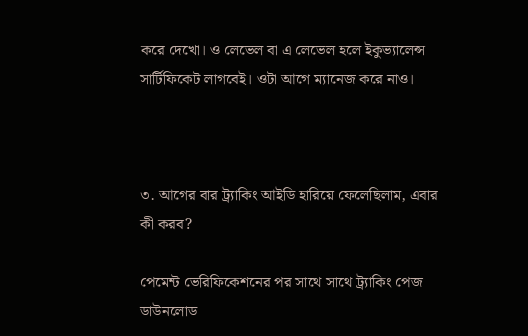করে দেখো। ও লেভেল বা এ লেভেল হলে ইকুভ্যালেন্স সার্টিফিকেট লাগবেই। ওটা আগে ম্যানেজ করে নাও।



৩. আগের বার ট্র্যাকিং আইডি হারিয়ে ফেলেছিলাম, এবার কী করব?

পেমেন্ট ভেরিফিকেশনের পর সাথে সাথে ট্র্যাকিং পেজ ডাউনলোড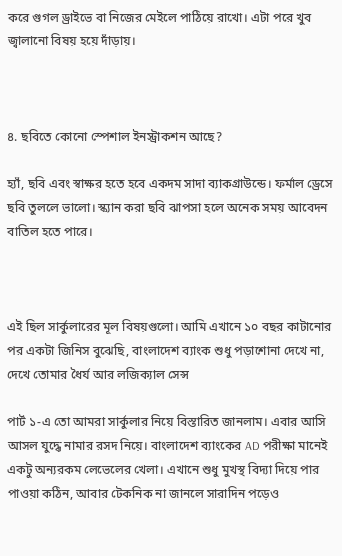করে গুগল ড্রাইভে বা নিজের মেইলে পাঠিয়ে রাখো। এটা পরে খুব জ্বালানো বিষয় হয়ে দাঁড়ায়।



৪. ছবিতে কোনো স্পেশাল ইনস্ট্রাকশন আছে?

হ্যাঁ, ছবি এবং স্বাক্ষর হতে হবে একদম সাদা ব্যাকগ্রাউন্ডে। ফর্মাল ড্রেসে ছবি তুললে ভালো। স্ক্যান করা ছবি ঝাপসা হলে অনেক সময় আবেদন বাতিল হতে পারে।



এই ছিল সার্কুলারের মূল বিষয়গুলো। আমি এখানে ১০ বছর কাটানোর পর একটা জিনিস বুঝেছি, বাংলাদেশ ব্যাংক শুধু পড়াশোনা দেখে না, দেখে তোমার ধৈর্য আর লজিক্যাল সেন্স

পার্ট ১-এ তো আমরা সার্কুলার নিয়ে বিস্তারিত জানলাম। এবার আসি আসল যুদ্ধে নামার রসদ নিয়ে। বাংলাদেশ ব্যাংকের AD পরীক্ষা মানেই একটু অন্যরকম লেভেলের খেলা। এখানে শুধু মুখস্থ বিদ্যা দিয়ে পার পাওয়া কঠিন, আবার টেকনিক না জানলে সারাদিন পড়েও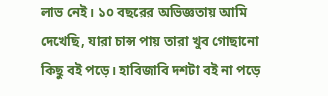লাভ নেই। ১০ বছরের অভিজ্ঞতায় আমি দেখেছি, যারা চান্স পায় তারা খুব গোছানো কিছু বই পড়ে। হাবিজাবি দশটা বই না পড়ে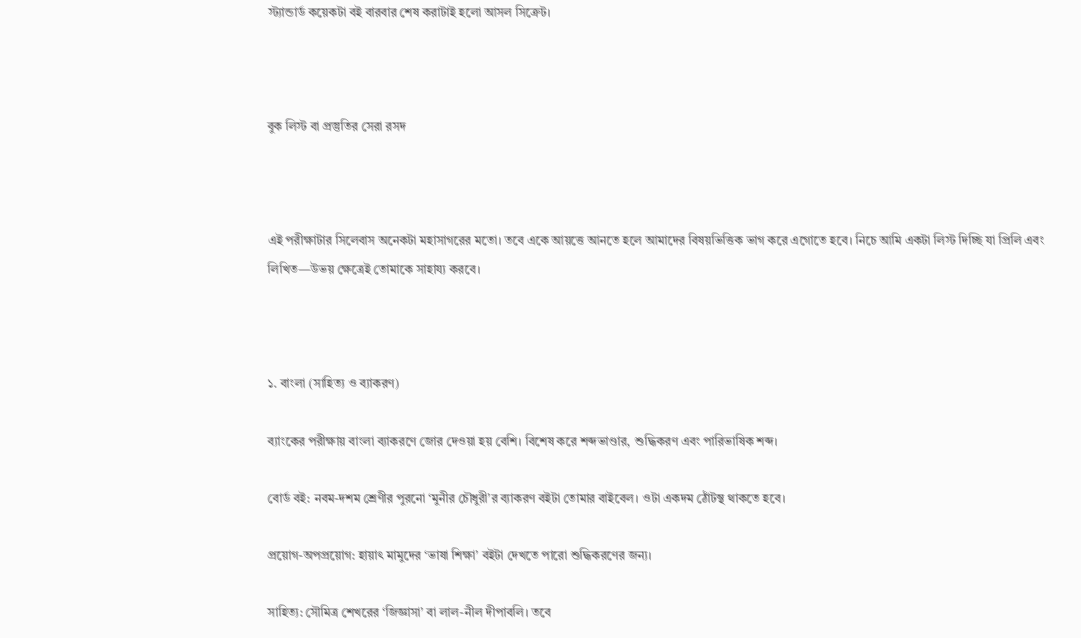স্ট্যান্ডার্ড কয়েকটা বই বারবার শেষ করাটাই হলো আসল সিক্রেট।



বুক লিস্ট বা প্রস্তুতির সেরা রসদ



এই পরীক্ষাটার সিলেবাস অনেকটা মহাসাগরের মতো। তবে একে আয়ত্তে আনতে হলে আমাদের বিষয়ভিত্তিক ভাগ করে এগোতে হবে। নিচে আমি একটা লিস্ট দিচ্ছি যা প্রিলি এবং লিখিত—উভয় ক্ষেত্রেই তোমাকে সাহায্য করবে।



১. বাংলা (সাহিত্য ও ব্যাকরণ)

ব্যাংকের পরীক্ষায় বাংলা ব্যাকরণে জোর দেওয়া হয় বেশি। বিশেষ করে শব্দভাণ্ডার, শুদ্ধিকরণ এবং পারিভাষিক শব্দ।

বোর্ড বই: নবম-দশম শ্রেণীর পুরনো ‘মুনীর চৌধুরী’র ব্যাকরণ বইটা তোমার বাইবেল। ওটা একদম ঠোঁটস্থ থাকতে হবে।

প্রয়োগ-অপপ্রয়োগ: হায়াৎ মামুদের ‘ভাষা শিক্ষা’ বইটা দেখতে পারো শুদ্ধিকরণের জন্য।

সাহিত্য: সৌমিত্র শেখরের ‘জিজ্ঞাসা’ বা লাল-নীল দীপাবলি। তবে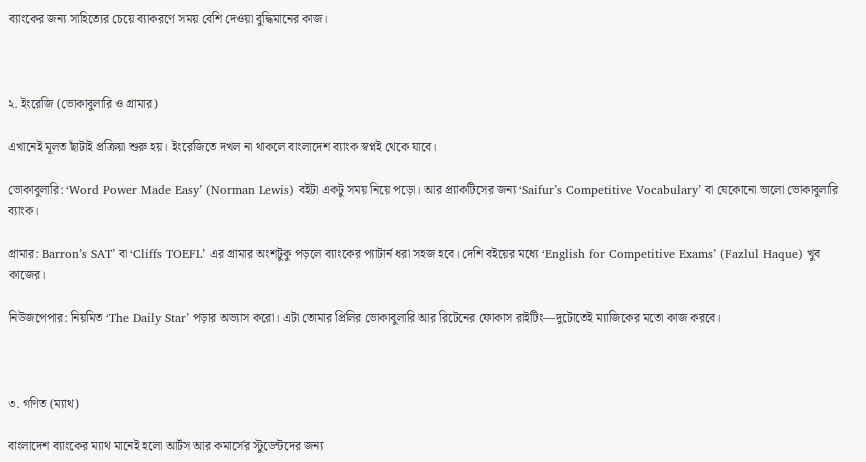ব্যাংকের জন্য সাহিত্যের চেয়ে ব্যাকরণে সময় বেশি দেওয়া বুদ্ধিমানের কাজ।



২. ইংরেজি (ভোকাবুলারি ও গ্রামার)

এখানেই মূলত ছাঁটাই প্রক্রিয়া শুরু হয়। ইংরেজিতে দখল না থাকলে বাংলাদেশ ব্যাংক স্বপ্নই থেকে যাবে।

ভোকাবুলারি: ‘Word Power Made Easy’ (Norman Lewis) বইটা একটু সময় নিয়ে পড়ো। আর প্র্যাকটিসের জন্য ‘Saifur’s Competitive Vocabulary’ বা যেকোনো ভালো ভোকাবুলারি ব্যাংক।

গ্রামার: Barron’s SAT’ বা ‘Cliffs TOEFL’ এর গ্রামার অংশটুকু পড়লে ব্যাংকের প্যাটার্ন ধরা সহজ হবে। দেশি বইয়ের মধ্যে ‘English for Competitive Exams’ (Fazlul Haque) খুব কাজের।

নিউজপেপার: নিয়মিত ‘The Daily Star’ পড়ার অভ্যাস করো। এটা তোমার প্রিলির ভোকাবুলারি আর রিটেনের ফোকাস রাইটিং—দুটোতেই ম্যাজিকের মতো কাজ করবে।



৩. গণিত (ম্যাথ)

বাংলাদেশ ব্যাংকের ম্যাথ মানেই হলো আর্টস আর কমার্সের স্টুডেন্টদের জন্য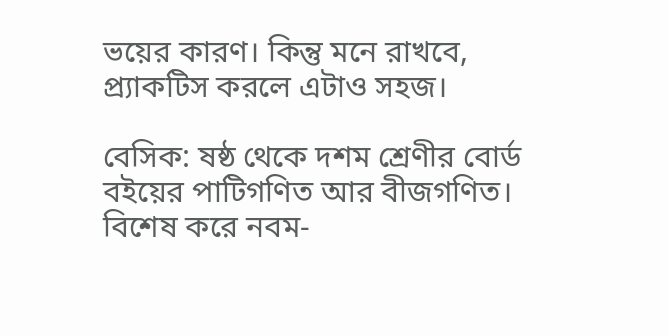ভয়ের কারণ। কিন্তু মনে রাখবে, প্র্যাকটিস করলে এটাও সহজ।

বেসিক: ষষ্ঠ থেকে দশম শ্রেণীর বোর্ড বইয়ের পাটিগণিত আর বীজগণিত। বিশেষ করে নবম-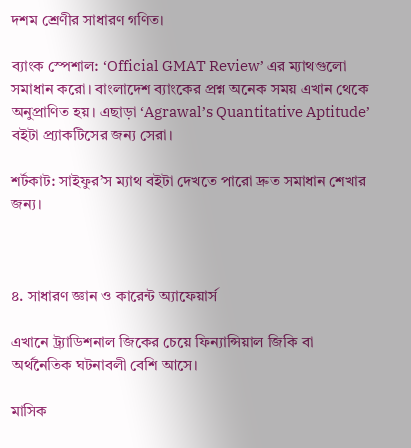দশম শ্রেণীর সাধারণ গণিত।

ব্যাংক স্পেশাল: ‘Official GMAT Review’ এর ম্যাথগুলো সমাধান করো। বাংলাদেশ ব্যাংকের প্রশ্ন অনেক সময় এখান থেকে অনুপ্রাণিত হয়। এছাড়া ‘Agrawal’s Quantitative Aptitude’ বইটা প্র্যাকটিসের জন্য সেরা।

শর্টকাট: সাইফুর’স ম্যাথ বইটা দেখতে পারো দ্রুত সমাধান শেখার জন্য।



৪. সাধারণ জ্ঞান ও কারেন্ট অ্যাফেয়ার্স

এখানে ট্র্যাডিশনাল জিকের চেয়ে ফিন্যান্সিয়াল জিকি বা অর্থনৈতিক ঘটনাবলী বেশি আসে।

মাসিক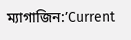ম্যাগাজিন:’Current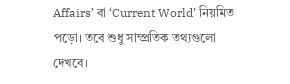Affairs’ বা ‘Current World’ নিয়মিত পড়ো। তবে শুধু সাম্প্রতিক তথ্যগুলো দেখবে।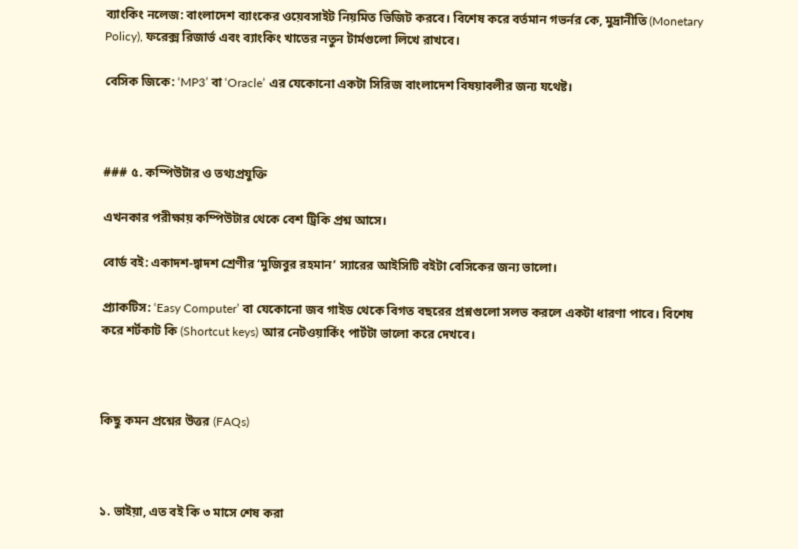ব্যাংকিং নলেজ: বাংলাদেশ ব্যাংকের ওয়েবসাইট নিয়মিত ভিজিট করবে। বিশেষ করে বর্তমান গভর্নর কে, মুদ্রানীতি (Monetary Policy), ফরেক্স রিজার্ভ এবং ব্যাংকিং খাতের নতুন টার্মগুলো লিখে রাখবে।

বেসিক জিকে: ‘MP3’ বা ‘Oracle’ এর যেকোনো একটা সিরিজ বাংলাদেশ বিষয়াবলীর জন্য যথেষ্ট।



### ৫. কম্পিউটার ও তথ্যপ্রযুক্তি

এখনকার পরীক্ষায় কম্পিউটার থেকে বেশ ট্রিকি প্রশ্ন আসে।

বোর্ড বই: একাদশ-দ্বাদশ শ্রেণীর ‘মুজিবুর রহমান’ স্যারের আইসিটি বইটা বেসিকের জন্য ভালো।

প্র্যাকটিস: ‘Easy Computer’ বা যেকোনো জব গাইড থেকে বিগত বছরের প্রশ্নগুলো সলভ করলে একটা ধারণা পাবে। বিশেষ করে শর্টকাট কি (Shortcut keys) আর নেটওয়ার্কিং পার্টটা ভালো করে দেখবে।



কিছু কমন প্রশ্নের উত্তর (FAQs)



১. ভাইয়া, এত বই কি ৩ মাসে শেষ করা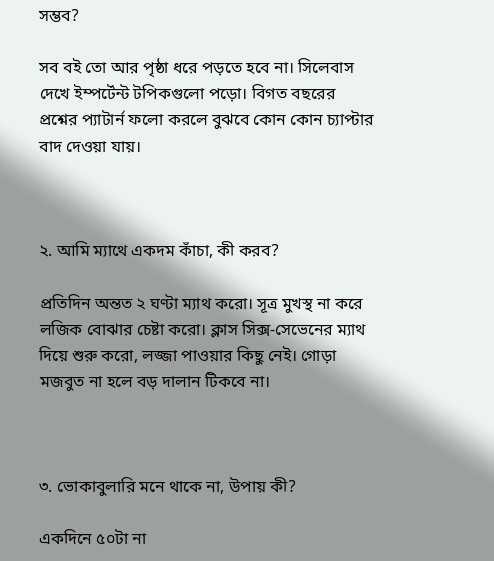সম্ভব?

সব বই তো আর পৃষ্ঠা ধরে পড়তে হবে না। সিলেবাস দেখে ইম্পর্টেন্ট টপিকগুলো পড়ো। বিগত বছরের প্রশ্নের প্যাটার্ন ফলো করলে বুঝবে কোন কোন চ্যাপ্টার বাদ দেওয়া যায়।



২. আমি ম্যাথে একদম কাঁচা, কী করব?

প্রতিদিন অন্তত ২ ঘণ্টা ম্যাথ করো। সূত্র মুখস্থ না করে লজিক বোঝার চেষ্টা করো। ক্লাস সিক্স-সেভেনের ম্যাথ দিয়ে শুরু করো, লজ্জা পাওয়ার কিছু নেই। গোড়া মজবুত না হলে বড় দালান টিকবে না।



৩. ভোকাবুলারি মনে থাকে না, উপায় কী?

একদিনে ৫০টা না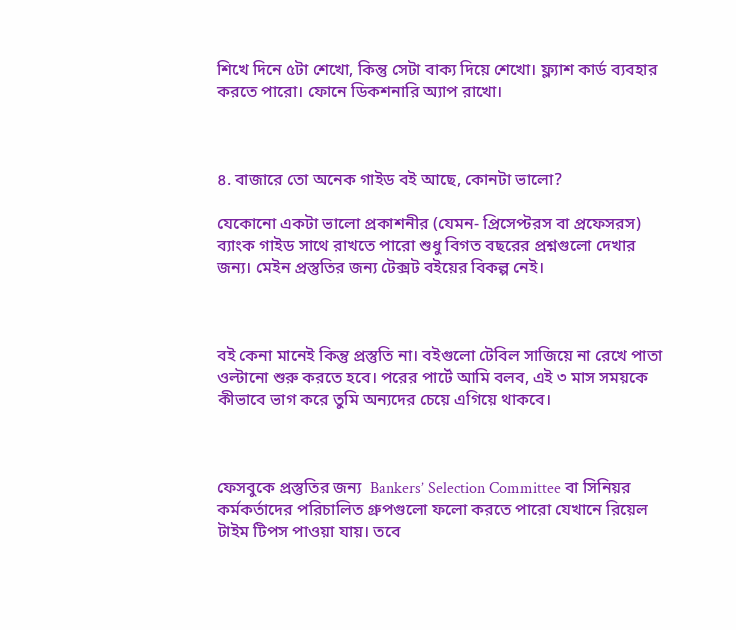শিখে দিনে ৫টা শেখো, কিন্তু সেটা বাক্য দিয়ে শেখো। ফ্ল্যাশ কার্ড ব্যবহার করতে পারো। ফোনে ডিকশনারি অ্যাপ রাখো।



৪. বাজারে তো অনেক গাইড বই আছে, কোনটা ভালো?

যেকোনো একটা ভালো প্রকাশনীর (যেমন- প্রিসেপ্টরস বা প্রফেসরস) ব্যাংক গাইড সাথে রাখতে পারো শুধু বিগত বছরের প্রশ্নগুলো দেখার জন্য। মেইন প্রস্তুতির জন্য টেক্সট বইয়ের বিকল্প নেই।



বই কেনা মানেই কিন্তু প্রস্তুতি না। বইগুলো টেবিল সাজিয়ে না রেখে পাতা ওল্টানো শুরু করতে হবে। পরের পার্টে আমি বলব, এই ৩ মাস সময়কে কীভাবে ভাগ করে তুমি অন্যদের চেয়ে এগিয়ে থাকবে।



ফেসবুকে প্রস্তুতির জন্য  Bankers’ Selection Committee বা সিনিয়র কর্মকর্তাদের পরিচালিত গ্রুপগুলো ফলো করতে পারো যেখানে রিয়েল টাইম টিপস পাওয়া যায়। তবে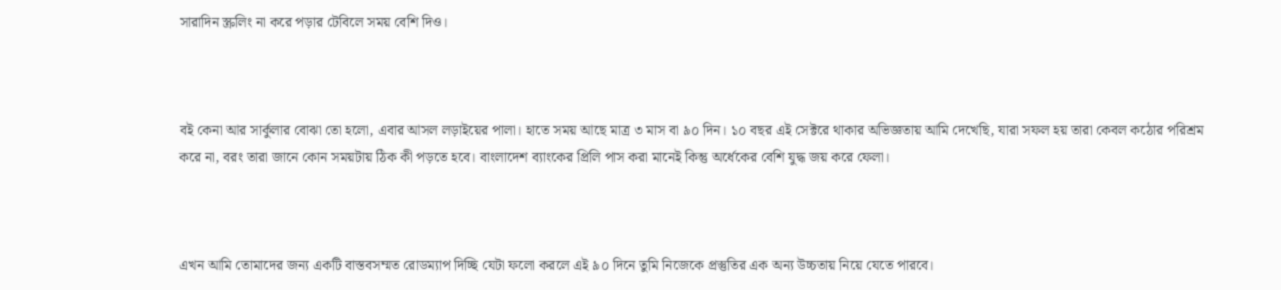সারাদিন স্ক্রলিং না করে পড়ার টেবিলে সময় বেশি দিও।



বই কেনা আর সার্কুলার বোঝা তো হলো, এবার আসল লড়াইয়ের পালা। হাতে সময় আছে মাত্র ৩ মাস বা ৯০ দিন। ১০ বছর এই সেক্টরে থাকার অভিজ্ঞতায় আমি দেখেছি, যারা সফল হয় তারা কেবল কঠোর পরিশ্রম করে না, বরং তারা জানে কোন সময়টায় ঠিক কী পড়তে হবে। বাংলাদেশ ব্যাংকের প্রিলি পাস করা মানেই কিন্তু অর্ধেকের বেশি যুদ্ধ জয় করে ফেলা।



এখন আমি তোমাদের জন্য একটি বাস্তবসম্মত রোডম্যাপ দিচ্ছি যেটা ফলো করলে এই ৯০ দিনে তুমি নিজেকে প্রস্তুতির এক অন্য উচ্চতায় নিয়ে যেতে পারবে।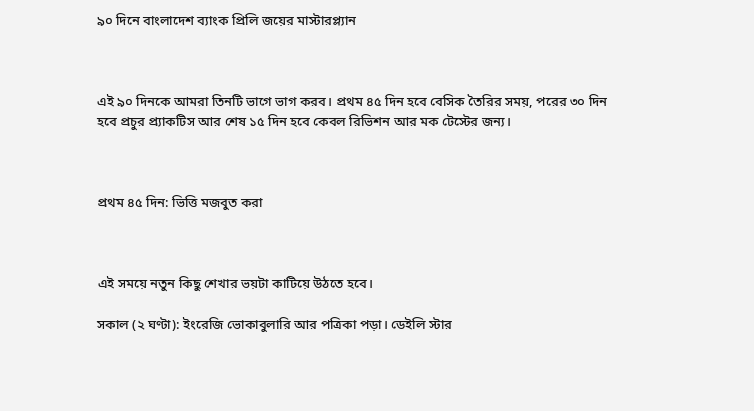৯০ দিনে বাংলাদেশ ব্যাংক প্রিলি জয়ের মাস্টারপ্ল্যান



এই ৯০ দিনকে আমরা তিনটি ভাগে ভাগ করব। প্রথম ৪৫ দিন হবে বেসিক তৈরির সময়, পরের ৩০ দিন হবে প্রচুর প্র্যাকটিস আর শেষ ১৫ দিন হবে কেবল রিভিশন আর মক টেস্টের জন্য।



প্রথম ৪৫ দিন: ভিত্তি মজবুত করা



এই সময়ে নতুন কিছু শেখার ভয়টা কাটিয়ে উঠতে হবে।

সকাল (২ ঘণ্টা): ইংরেজি ভোকাবুলারি আর পত্রিকা পড়া। ডেইলি স্টার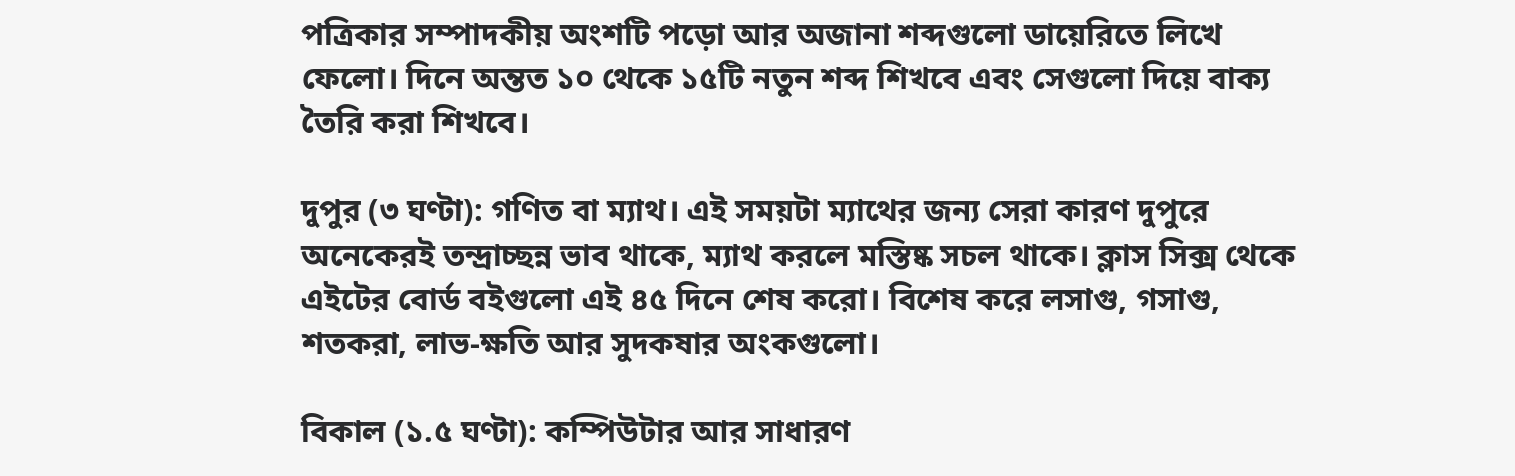পত্রিকার সম্পাদকীয় অংশটি পড়ো আর অজানা শব্দগুলো ডায়েরিতে লিখে ফেলো। দিনে অন্তত ১০ থেকে ১৫টি নতুন শব্দ শিখবে এবং সেগুলো দিয়ে বাক্য তৈরি করা শিখবে।

দুপুর (৩ ঘণ্টা): গণিত বা ম্যাথ। এই সময়টা ম্যাথের জন্য সেরা কারণ দুপুরে অনেকেরই তন্দ্রাচ্ছন্ন ভাব থাকে, ম্যাথ করলে মস্তিষ্ক সচল থাকে। ক্লাস সিক্স থেকে এইটের বোর্ড বইগুলো এই ৪৫ দিনে শেষ করো। বিশেষ করে লসাগু, গসাগু, শতকরা, লাভ-ক্ষতি আর সুদকষার অংকগুলো।

বিকাল (১.৫ ঘণ্টা): কম্পিউটার আর সাধারণ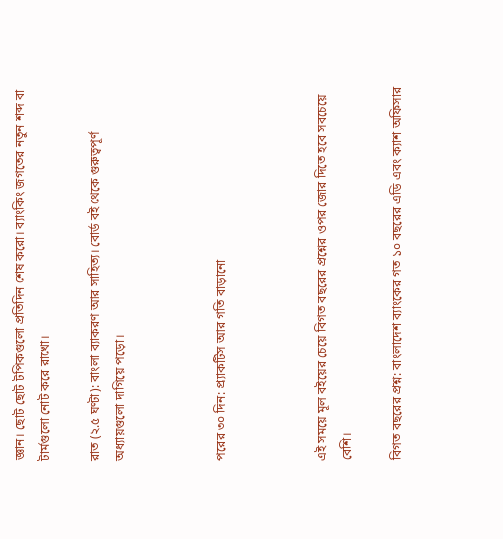জ্ঞান। ছোট ছোট টপিকগুলো প্রতিদিন শেষ করো। ব্যাংকিং জগতের নতুন শব্দ বা টার্মগুলো নোট করে রাখো।

রাত (২.৫ ঘণ্টা): বাংলা ব্যাকরণ আর সাহিত্য। বোর্ড বই থেকে গুরুত্বপূর্ণ অধ্যায়গুলো দাগিয়ে পড়ো।



পরের ৩০ দিন: প্র্যাকটিস আর গতি বাড়ানো



এই সময়ে মূল বইয়ের চেয়ে বিগত বছরের প্রশ্নের ওপর জোর দিতে হবে সবচেয়ে বেশি।

বিগত বছরের প্রশ্ন: বাংলাদেশ ব্যাংকের গত ১০ বছরের এডি এবং ক্যাশ অফিসার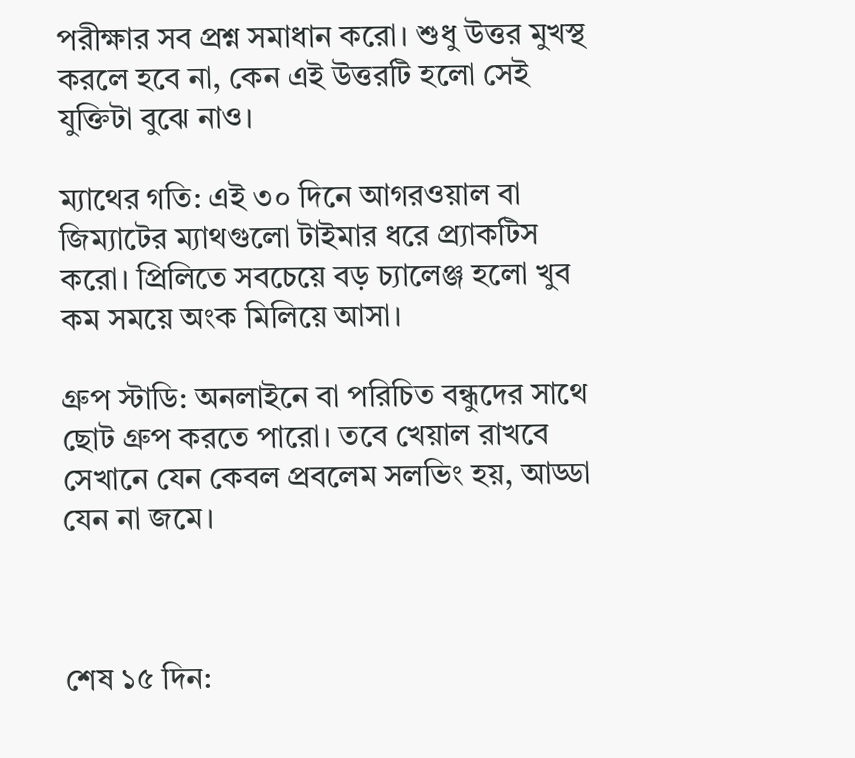পরীক্ষার সব প্রশ্ন সমাধান করো। শুধু উত্তর মুখস্থ করলে হবে না, কেন এই উত্তরটি হলো সেই যুক্তিটা বুঝে নাও।

ম্যাথের গতি: এই ৩০ দিনে আগরওয়াল বা জিম্যাটের ম্যাথগুলো টাইমার ধরে প্র্যাকটিস করো। প্রিলিতে সবচেয়ে বড় চ্যালেঞ্জ হলো খুব কম সময়ে অংক মিলিয়ে আসা।

গ্রুপ স্টাডি: অনলাইনে বা পরিচিত বন্ধুদের সাথে ছোট গ্রুপ করতে পারো। তবে খেয়াল রাখবে সেখানে যেন কেবল প্রবলেম সলভিং হয়, আড্ডা যেন না জমে।



শেষ ১৫ দিন: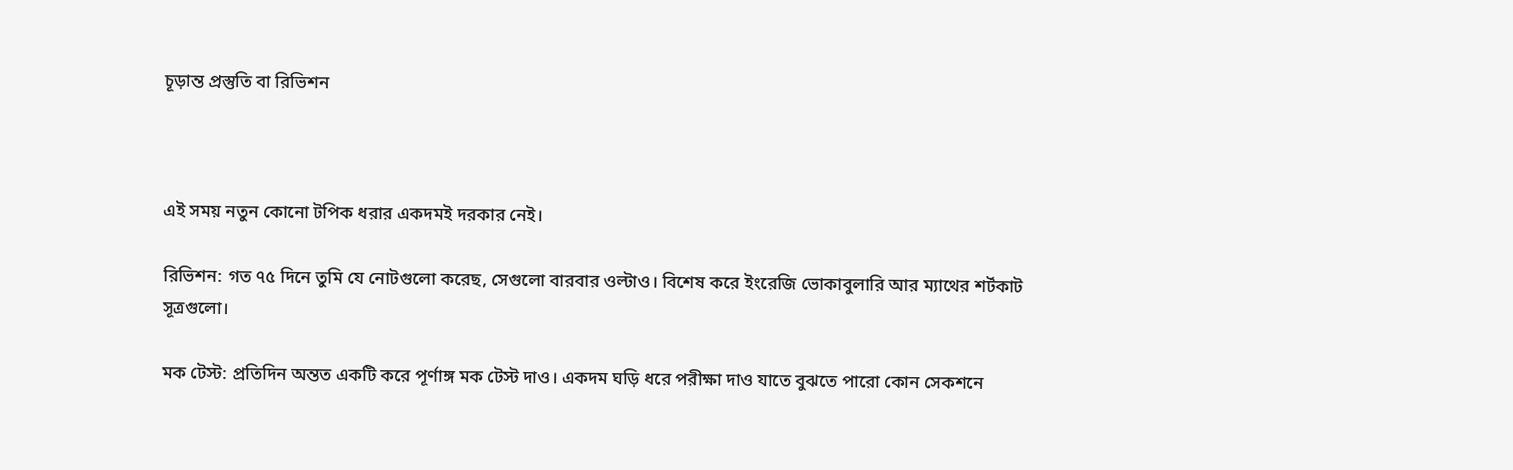চূড়ান্ত প্রস্তুতি বা রিভিশন



এই সময় নতুন কোনো টপিক ধরার একদমই দরকার নেই।

রিভিশন: গত ৭৫ দিনে তুমি যে নোটগুলো করেছ, সেগুলো বারবার ওল্টাও। বিশেষ করে ইংরেজি ভোকাবুলারি আর ম্যাথের শর্টকাট সূত্রগুলো।

মক টেস্ট: প্রতিদিন অন্তত একটি করে পূর্ণাঙ্গ মক টেস্ট দাও। একদম ঘড়ি ধরে পরীক্ষা দাও যাতে বুঝতে পারো কোন সেকশনে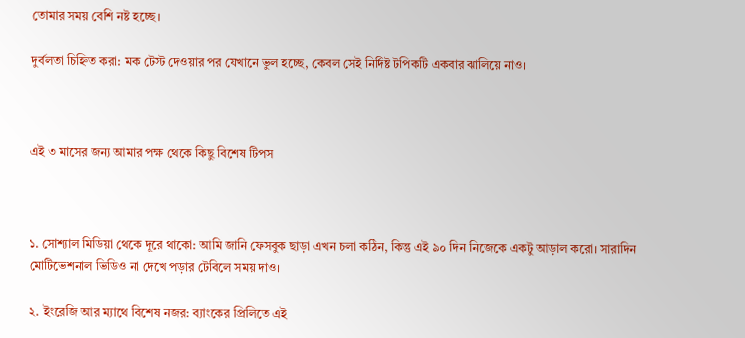তোমার সময় বেশি নষ্ট হচ্ছে।

দুর্বলতা চিহ্নিত করা: মক টেস্ট দেওয়ার পর যেখানে ভুল হচ্ছে, কেবল সেই নির্দিষ্ট টপিকটি একবার ঝালিয়ে নাও।



এই ৩ মাসের জন্য আমার পক্ষ থেকে কিছু বিশেষ টিপস



১. সোশ্যাল মিডিয়া থেকে দূরে থাকো: আমি জানি ফেসবুক ছাড়া এখন চলা কঠিন, কিন্তু এই ৯০ দিন নিজেকে একটু আড়াল করো। সারাদিন মোটিভেশনাল ভিডিও না দেখে পড়ার টেবিলে সময় দাও।

২. ইংরেজি আর ম্যাথে বিশেষ নজর: ব্যাংকের প্রিলিতে এই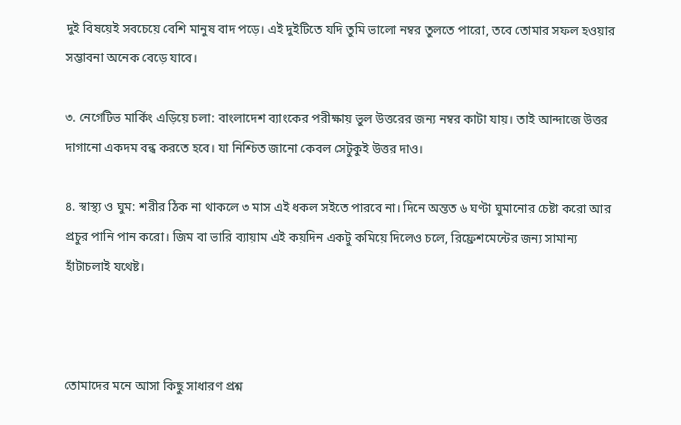দুই বিষয়েই সবচেয়ে বেশি মানুষ বাদ পড়ে। এই দুইটিতে যদি তুমি ভালো নম্বর তুলতে পারো, তবে তোমার সফল হওয়ার সম্ভাবনা অনেক বেড়ে যাবে।

৩. নেগেটিভ মার্কিং এড়িয়ে চলা: বাংলাদেশ ব্যাংকের পরীক্ষায় ভুল উত্তরের জন্য নম্বর কাটা যায়। তাই আন্দাজে উত্তর দাগানো একদম বন্ধ করতে হবে। যা নিশ্চিত জানো কেবল সেটুকুই উত্তর দাও।

৪. স্বাস্থ্য ও ঘুম: শরীর ঠিক না থাকলে ৩ মাস এই ধকল সইতে পারবে না। দিনে অন্তত ৬ ঘণ্টা ঘুমানোর চেষ্টা করো আর প্রচুর পানি পান করো। জিম বা ভারি ব্যায়াম এই কয়দিন একটু কমিয়ে দিলেও চলে, রিফ্রেশমেন্টের জন্য সামান্য হাঁটাচলাই যথেষ্ট।



তোমাদের মনে আসা কিছু সাধারণ প্রশ্ন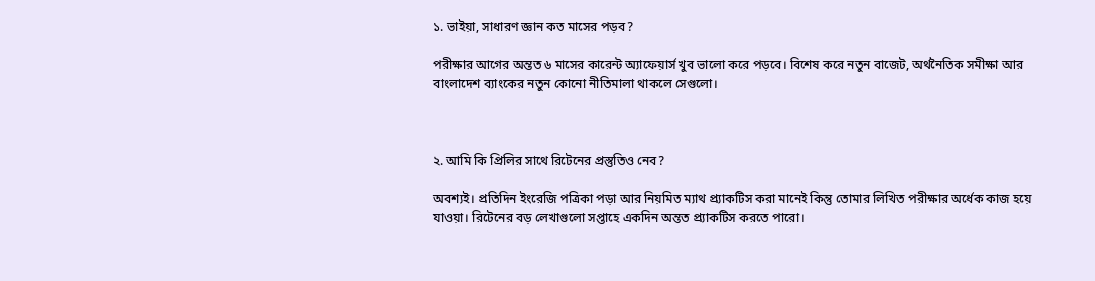১. ভাইয়া, সাধারণ জ্ঞান কত মাসের পড়ব?

পরীক্ষার আগের অন্তত ৬ মাসের কারেন্ট অ্যাফেয়ার্স খুব ভালো করে পড়বে। বিশেষ করে নতুন বাজেট, অর্থনৈতিক সমীক্ষা আর বাংলাদেশ ব্যাংকের নতুন কোনো নীতিমালা থাকলে সেগুলো।



২. আমি কি প্রিলির সাথে রিটেনের প্রস্তুতিও নেব?

অবশ্যই। প্রতিদিন ইংরেজি পত্রিকা পড়া আর নিয়মিত ম্যাথ প্র্যাকটিস করা মানেই কিন্তু তোমার লিখিত পরীক্ষার অর্ধেক কাজ হয়ে যাওয়া। রিটেনের বড় লেখাগুলো সপ্তাহে একদিন অন্তত প্র্যাকটিস করতে পারো।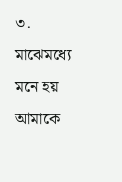৩. মাঝেমধ্যে মনে হয় আমাকে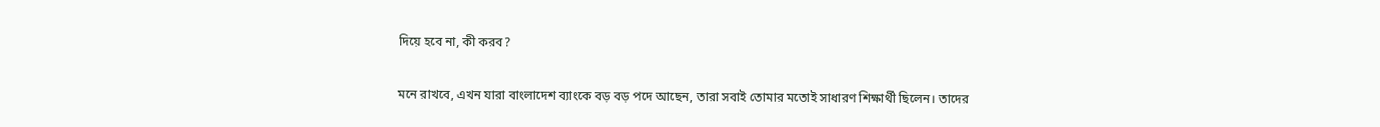দিয়ে হবে না, কী করব?

মনে রাখবে, এখন যারা বাংলাদেশ ব্যাংকে বড় বড় পদে আছেন, তারা সবাই তোমার মতোই সাধারণ শিক্ষার্থী ছিলেন। তাদের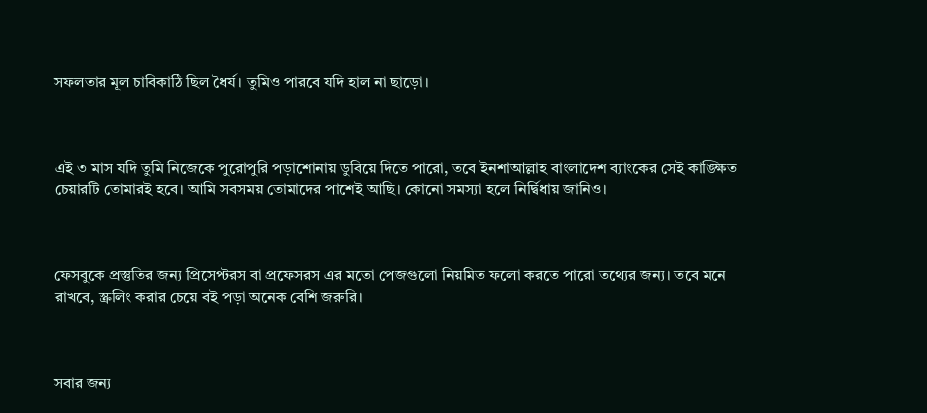সফলতার মূল চাবিকাঠি ছিল ধৈর্য। তুমিও পারবে যদি হাল না ছাড়ো।



এই ৩ মাস যদি তুমি নিজেকে পুরোপুরি পড়াশোনায় ডুবিয়ে দিতে পারো, তবে ইনশাআল্লাহ বাংলাদেশ ব্যাংকের সেই কাঙ্ক্ষিত চেয়ারটি তোমারই হবে। আমি সবসময় তোমাদের পাশেই আছি। কোনো সমস্যা হলে নির্দ্বিধায় জানিও।



ফেসবুকে প্রস্তুতির জন্য প্রিসেপ্টরস বা প্রফেসরস এর মতো পেজগুলো নিয়মিত ফলো করতে পারো তথ্যের জন্য। তবে মনে রাখবে, স্ক্রলিং করার চেয়ে বই পড়া অনেক বেশি জরুরি।



সবার জন্য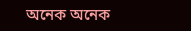অনেক অনেক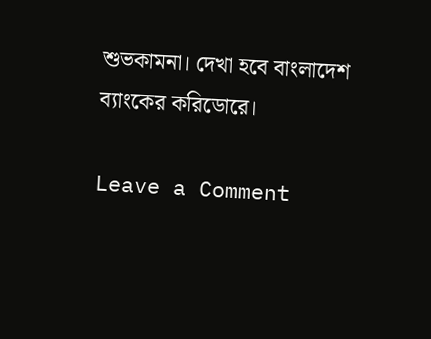শুভকামনা। দেখা হবে বাংলাদেশ ব্যাংকের করিডোরে।

Leave a Comment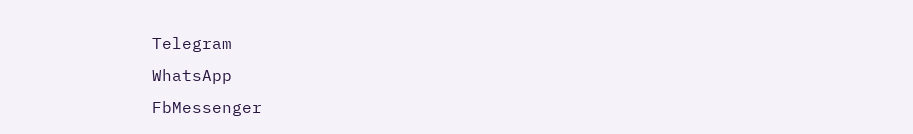Telegram
WhatsApp
FbMessenger